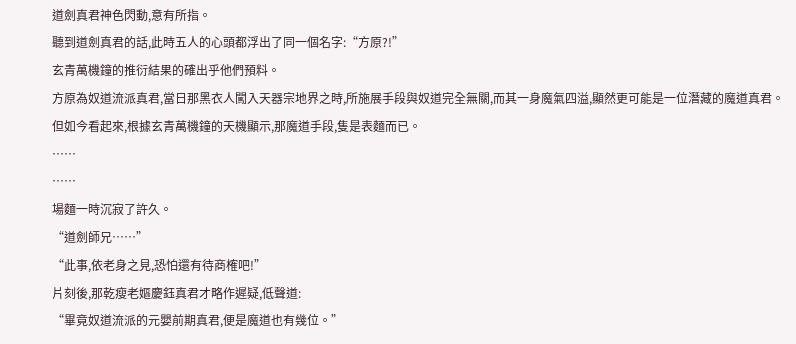道劍真君神色閃動,意有所指。
聽到道劍真君的話,此時五人的心頭都浮出了同一個名字:“方原?!”
玄青萬機鐘的推衍結果的確出乎他們預料。
方原為奴道流派真君,當日那黑衣人闖入天器宗地界之時,所施展手段與奴道完全無關,而其一身魔氣四溢,顯然更可能是一位潛藏的魔道真君。
但如今看起來,根據玄青萬機鐘的天機顯示,那魔道手段,隻是表麵而已。
……
……
場麵一時沉寂了許久。
“道劍師兄……”
“此事,依老身之見,恐怕還有待商榷吧!”
片刻後,那乾瘦老嫗慶鈺真君才略作遲疑,低聲道:
“畢竟奴道流派的元嬰前期真君,便是魔道也有幾位。”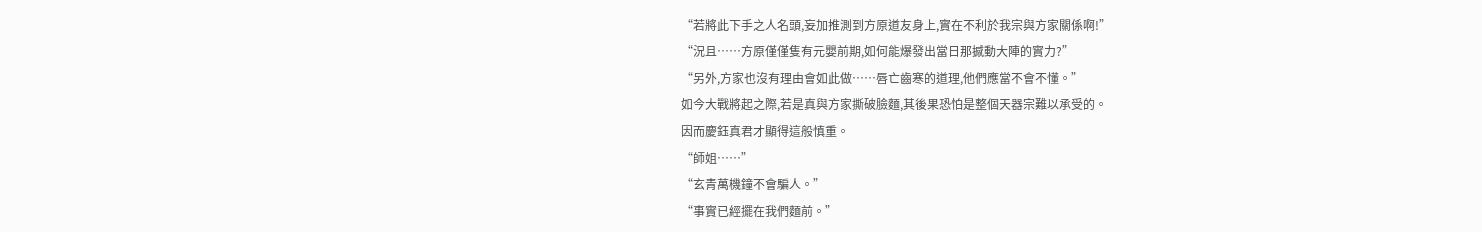“若將此下手之人名頭,妄加推測到方原道友身上,實在不利於我宗與方家關係啊!”
“況且……方原僅僅隻有元嬰前期,如何能爆發出當日那撼動大陣的實力?”
“另外,方家也沒有理由會如此做……唇亡齒寒的道理,他們應當不會不懂。”
如今大戰將起之際,若是真與方家撕破臉麵,其後果恐怕是整個天器宗難以承受的。
因而慶鈺真君才顯得這般慎重。
“師姐……”
“玄青萬機鐘不會騙人。”
“事實已經擺在我們麵前。”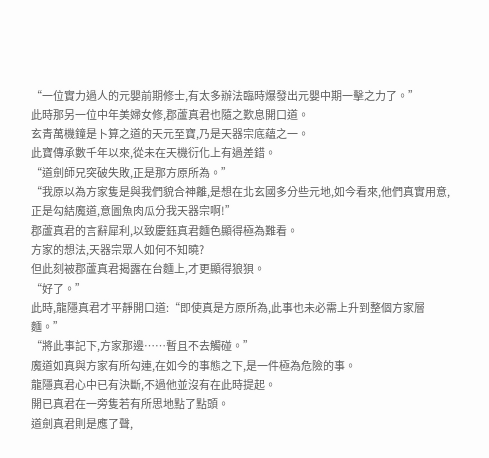“一位實力過人的元嬰前期修士,有太多辦法臨時爆發出元嬰中期一擊之力了。”
此時那另一位中年美婦女修,郡蘆真君也隨之歎息開口道。
玄青萬機鐘是卜算之道的天元至寶,乃是天器宗底蘊之一。
此寶傳承數千年以來,從未在天機衍化上有過差錯。
“道劍師兄突破失敗,正是那方原所為。”
“我原以為方家隻是與我們貌合神離,是想在北玄國多分些元地,如今看來,他們真實用意,正是勾結魔道,意圖魚肉瓜分我天器宗啊!”
郡蘆真君的言辭犀利,以致慶鈺真君麵色顯得極為難看。
方家的想法,天器宗眾人如何不知曉?
但此刻被郡蘆真君揭露在台麵上,才更顯得狼狽。
“好了。”
此時,龍隱真君才平靜開口道:“即使真是方原所為,此事也未必需上升到整個方家層麵。”
“將此事記下,方家那邊……暫且不去觸碰。”
魔道如真與方家有所勾連,在如今的事態之下,是一件極為危險的事。
龍隱真君心中已有決斷,不過他並沒有在此時提起。
開已真君在一旁隻若有所思地點了點頭。
道劍真君則是應了聲,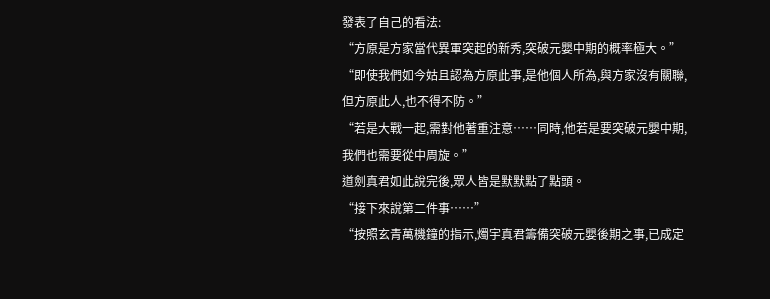發表了自己的看法:
“方原是方家當代異軍突起的新秀,突破元嬰中期的概率極大。”
“即使我們如今姑且認為方原此事,是他個人所為,與方家沒有關聯,但方原此人,也不得不防。”
“若是大戰一起,需對他著重注意……同時,他若是要突破元嬰中期,我們也需要從中周旋。”
道劍真君如此說完後,眾人皆是默默點了點頭。
“接下來說第二件事……”
“按照玄青萬機鐘的指示,燭宇真君籌備突破元嬰後期之事,已成定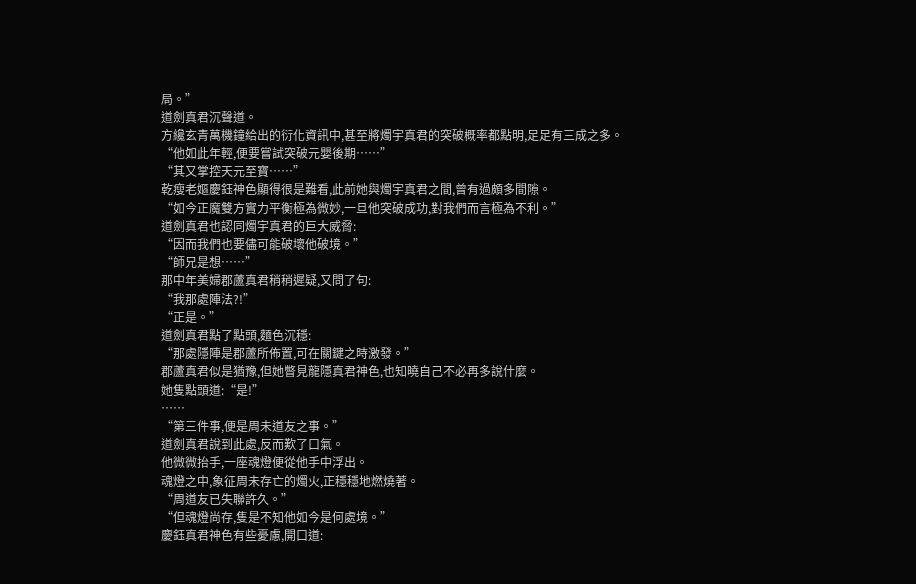局。”
道劍真君沉聲道。
方纔玄青萬機鐘給出的衍化資訊中,甚至將燭宇真君的突破概率都點明,足足有三成之多。
“他如此年輕,便要嘗試突破元嬰後期……”
“其又掌控天元至寶……”
乾瘦老嫗慶鈺神色顯得很是難看,此前她與燭宇真君之間,曾有過頗多間隙。
“如今正魔雙方實力平衡極為微妙,一旦他突破成功,對我們而言極為不利。”
道劍真君也認同燭宇真君的巨大威脅:
“因而我們也要儘可能破壞他破境。”
“師兄是想……”
那中年美婦郡蘆真君稍稍遲疑,又問了句:
“我那處陣法?!”
“正是。”
道劍真君點了點頭,麵色沉穩:
“那處隱陣是郡蘆所佈置,可在關鍵之時激發。”
郡蘆真君似是猶豫,但她瞥見龍隱真君神色,也知曉自己不必再多說什麼。
她隻點頭道:“是!”
……
“第三件事,便是周未道友之事。”
道劍真君說到此處,反而歎了口氣。
他微微抬手,一座魂燈便從他手中浮出。
魂燈之中,象征周未存亡的燭火,正穩穩地燃燒著。
“周道友已失聯許久。”
“但魂燈尚存,隻是不知他如今是何處境。”
慶鈺真君神色有些憂慮,開口道: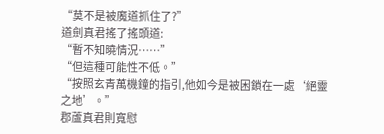“莫不是被魔道抓住了?”
道劍真君搖了搖頭道:
“暫不知曉情況……”
“但這種可能性不低。”
“按照玄青萬機鐘的指引,他如今是被困鎖在一處‘絕靈之地’。”
郡蘆真君則寬慰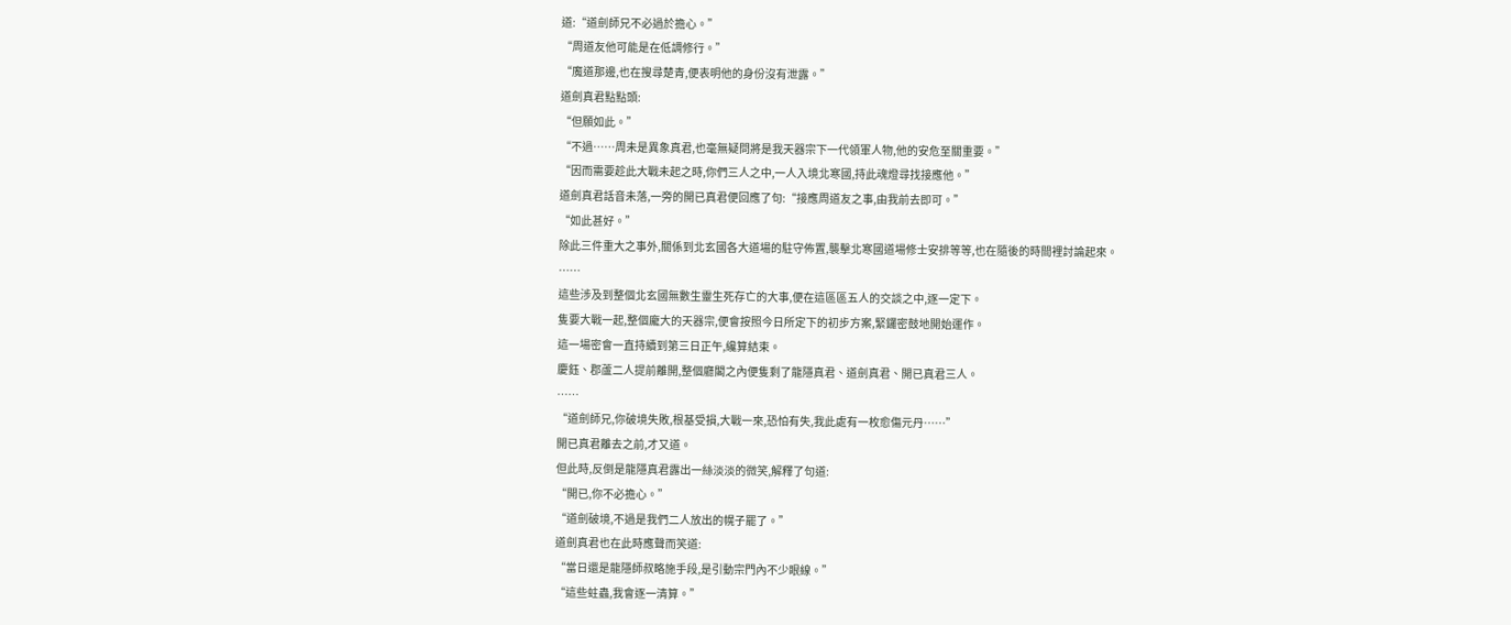道:“道劍師兄不必過於擔心。”
“周道友他可能是在低調修行。”
“魔道那邊,也在搜尋楚青,便表明他的身份沒有泄露。”
道劍真君點點頭:
“但願如此。”
“不過……周未是異象真君,也毫無疑問將是我天器宗下一代領軍人物,他的安危至關重要。”
“因而需要趁此大戰未起之時,你們三人之中,一人入境北寒國,持此魂燈尋找接應他。”
道劍真君話音未落,一旁的開已真君便回應了句:“接應周道友之事,由我前去即可。”
“如此甚好。”
除此三件重大之事外,關係到北玄國各大道場的駐守佈置,襲擊北寒國道場修士安排等等,也在隨後的時間裡討論起來。
……
這些涉及到整個北玄國無數生靈生死存亡的大事,便在這區區五人的交談之中,逐一定下。
隻要大戰一起,整個龐大的天器宗,便會按照今日所定下的初步方案,緊鑼密鼓地開始運作。
這一場密會一直持續到第三日正午,纔算結束。
慶鈺、郡蘆二人提前離開,整個廳閣之內便隻剩了龍隱真君、道劍真君、開已真君三人。
……
“道劍師兄,你破境失敗,根基受損,大戰一來,恐怕有失,我此處有一枚愈傷元丹……”
開已真君離去之前,才又道。
但此時,反倒是龍隱真君露出一絲淡淡的微笑,解釋了句道:
“開已,你不必擔心。”
“道劍破境,不過是我們二人放出的幌子罷了。”
道劍真君也在此時應聲而笑道:
“當日還是龍隱師叔略施手段,是引動宗門內不少眼線。”
“這些蛀蟲,我會逐一清算。”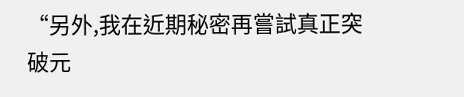“另外,我在近期秘密再嘗試真正突破元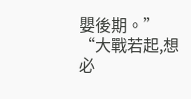嬰後期。”
“大戰若起,想必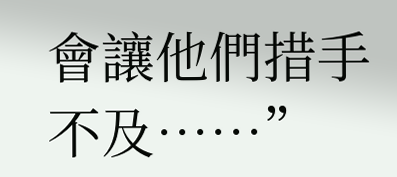會讓他們措手不及……”